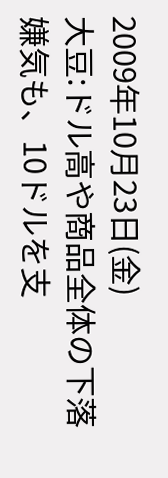2009年10月23日(金)
大豆:ドル高や商品全体の下落嫌気も、10ドルを支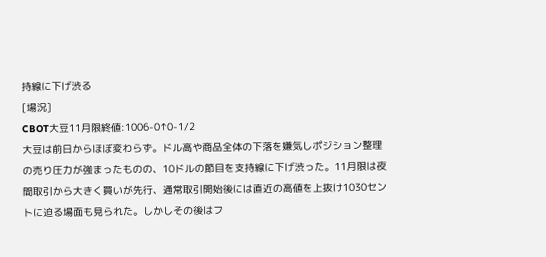持線に下げ渋る
[場況]
CBOT大豆11月限終値:1006-0↑0-1/2
大豆は前日からほぼ変わらず。ドル高や商品全体の下落を嫌気しポジション整理の売り圧力が強まったものの、10ドルの節目を支持線に下げ渋った。11月限は夜間取引から大きく買いが先行、通常取引開始後には直近の高値を上抜け1030セントに迫る場面も見られた。しかしその後はフ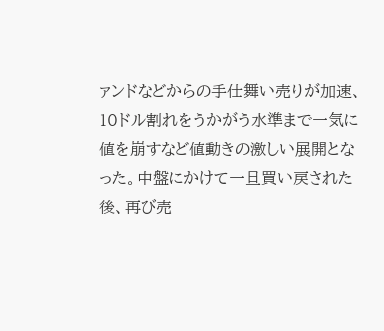ァンドなどからの手仕舞い売りが加速、10ドル割れをうかがう水準まで一気に値を崩すなど値動きの激しい展開となった。中盤にかけて一旦買い戻された後、再び売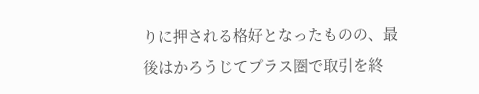りに押される格好となったものの、最後はかろうじてプラス圏で取引を終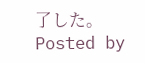了した。
Posted by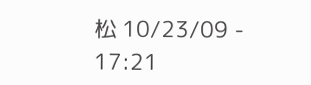松 10/23/09 - 17:21